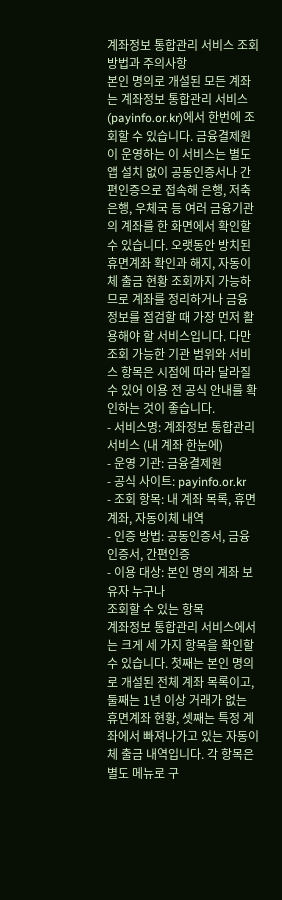계좌정보 통합관리 서비스 조회 방법과 주의사항
본인 명의로 개설된 모든 계좌는 계좌정보 통합관리 서비스(payinfo.or.kr)에서 한번에 조회할 수 있습니다. 금융결제원이 운영하는 이 서비스는 별도 앱 설치 없이 공동인증서나 간편인증으로 접속해 은행, 저축은행, 우체국 등 여러 금융기관의 계좌를 한 화면에서 확인할 수 있습니다. 오랫동안 방치된 휴면계좌 확인과 해지, 자동이체 출금 현황 조회까지 가능하므로 계좌를 정리하거나 금융 정보를 점검할 때 가장 먼저 활용해야 할 서비스입니다. 다만 조회 가능한 기관 범위와 서비스 항목은 시점에 따라 달라질 수 있어 이용 전 공식 안내를 확인하는 것이 좋습니다.
- 서비스명: 계좌정보 통합관리 서비스 (내 계좌 한눈에)
- 운영 기관: 금융결제원
- 공식 사이트: payinfo.or.kr
- 조회 항목: 내 계좌 목록, 휴면계좌, 자동이체 내역
- 인증 방법: 공동인증서, 금융인증서, 간편인증
- 이용 대상: 본인 명의 계좌 보유자 누구나
조회할 수 있는 항목
계좌정보 통합관리 서비스에서는 크게 세 가지 항목을 확인할 수 있습니다. 첫째는 본인 명의로 개설된 전체 계좌 목록이고, 둘째는 1년 이상 거래가 없는 휴면계좌 현황, 셋째는 특정 계좌에서 빠져나가고 있는 자동이체 출금 내역입니다. 각 항목은 별도 메뉴로 구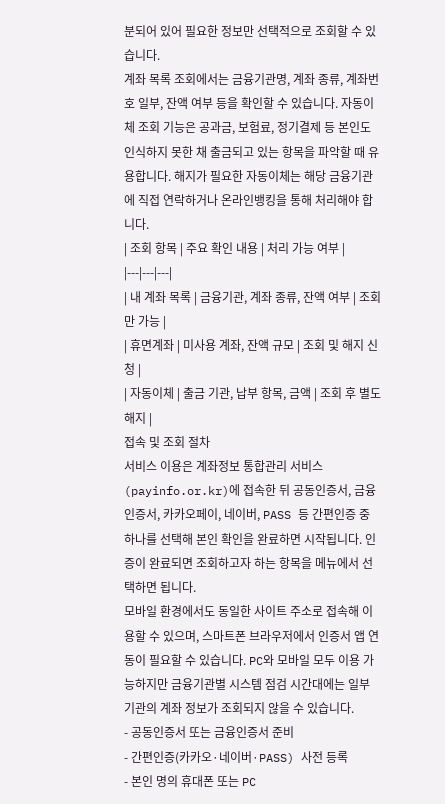분되어 있어 필요한 정보만 선택적으로 조회할 수 있습니다.
계좌 목록 조회에서는 금융기관명, 계좌 종류, 계좌번호 일부, 잔액 여부 등을 확인할 수 있습니다. 자동이체 조회 기능은 공과금, 보험료, 정기결제 등 본인도 인식하지 못한 채 출금되고 있는 항목을 파악할 때 유용합니다. 해지가 필요한 자동이체는 해당 금융기관에 직접 연락하거나 온라인뱅킹을 통해 처리해야 합니다.
| 조회 항목 | 주요 확인 내용 | 처리 가능 여부 |
|---|---|---|
| 내 계좌 목록 | 금융기관, 계좌 종류, 잔액 여부 | 조회만 가능 |
| 휴면계좌 | 미사용 계좌, 잔액 규모 | 조회 및 해지 신청 |
| 자동이체 | 출금 기관, 납부 항목, 금액 | 조회 후 별도 해지 |
접속 및 조회 절차
서비스 이용은 계좌정보 통합관리 서비스(payinfo.or.kr)에 접속한 뒤 공동인증서, 금융인증서, 카카오페이, 네이버, PASS 등 간편인증 중 하나를 선택해 본인 확인을 완료하면 시작됩니다. 인증이 완료되면 조회하고자 하는 항목을 메뉴에서 선택하면 됩니다.
모바일 환경에서도 동일한 사이트 주소로 접속해 이용할 수 있으며, 스마트폰 브라우저에서 인증서 앱 연동이 필요할 수 있습니다. PC와 모바일 모두 이용 가능하지만 금융기관별 시스템 점검 시간대에는 일부 기관의 계좌 정보가 조회되지 않을 수 있습니다.
- 공동인증서 또는 금융인증서 준비
- 간편인증(카카오·네이버·PASS) 사전 등록
- 본인 명의 휴대폰 또는 PC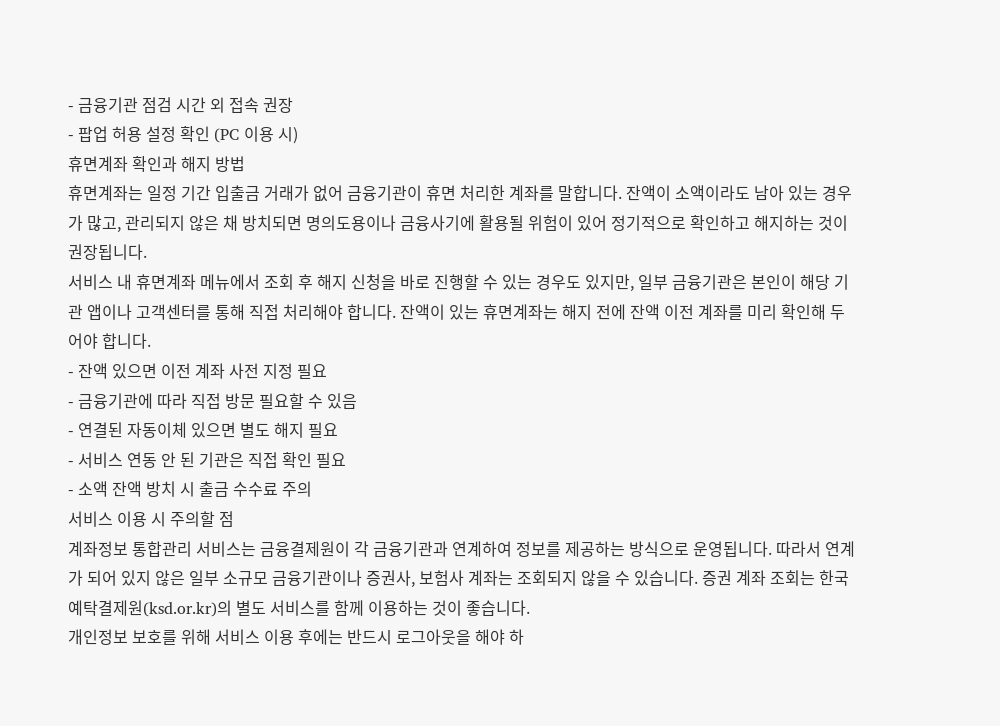- 금융기관 점검 시간 외 접속 권장
- 팝업 허용 설정 확인 (PC 이용 시)
휴면계좌 확인과 해지 방법
휴면계좌는 일정 기간 입출금 거래가 없어 금융기관이 휴면 처리한 계좌를 말합니다. 잔액이 소액이라도 남아 있는 경우가 많고, 관리되지 않은 채 방치되면 명의도용이나 금융사기에 활용될 위험이 있어 정기적으로 확인하고 해지하는 것이 권장됩니다.
서비스 내 휴면계좌 메뉴에서 조회 후 해지 신청을 바로 진행할 수 있는 경우도 있지만, 일부 금융기관은 본인이 해당 기관 앱이나 고객센터를 통해 직접 처리해야 합니다. 잔액이 있는 휴면계좌는 해지 전에 잔액 이전 계좌를 미리 확인해 두어야 합니다.
- 잔액 있으면 이전 계좌 사전 지정 필요
- 금융기관에 따라 직접 방문 필요할 수 있음
- 연결된 자동이체 있으면 별도 해지 필요
- 서비스 연동 안 된 기관은 직접 확인 필요
- 소액 잔액 방치 시 출금 수수료 주의
서비스 이용 시 주의할 점
계좌정보 통합관리 서비스는 금융결제원이 각 금융기관과 연계하여 정보를 제공하는 방식으로 운영됩니다. 따라서 연계가 되어 있지 않은 일부 소규모 금융기관이나 증권사, 보험사 계좌는 조회되지 않을 수 있습니다. 증권 계좌 조회는 한국예탁결제원(ksd.or.kr)의 별도 서비스를 함께 이용하는 것이 좋습니다.
개인정보 보호를 위해 서비스 이용 후에는 반드시 로그아웃을 해야 하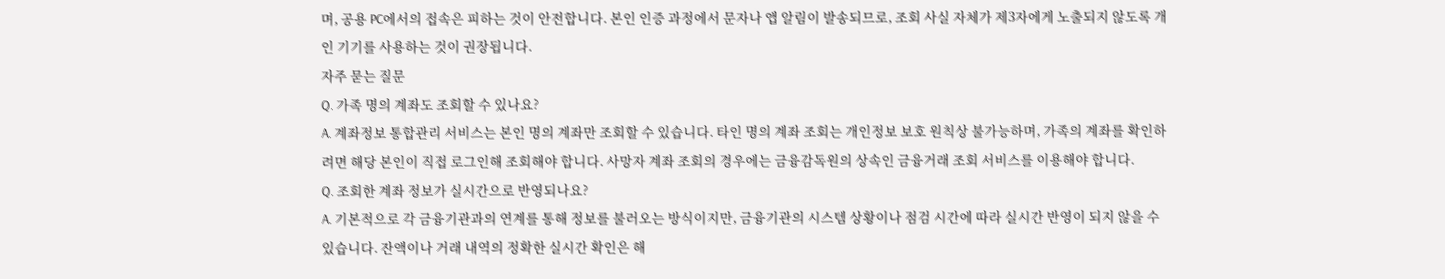며, 공용 PC에서의 접속은 피하는 것이 안전합니다. 본인 인증 과정에서 문자나 앱 알림이 발송되므로, 조회 사실 자체가 제3자에게 노출되지 않도록 개인 기기를 사용하는 것이 권장됩니다.
자주 묻는 질문
Q. 가족 명의 계좌도 조회할 수 있나요?
A. 계좌정보 통합관리 서비스는 본인 명의 계좌만 조회할 수 있습니다. 타인 명의 계좌 조회는 개인정보 보호 원칙상 불가능하며, 가족의 계좌를 확인하려면 해당 본인이 직접 로그인해 조회해야 합니다. 사망자 계좌 조회의 경우에는 금융감독원의 상속인 금융거래 조회 서비스를 이용해야 합니다.
Q. 조회한 계좌 정보가 실시간으로 반영되나요?
A. 기본적으로 각 금융기관과의 연계를 통해 정보를 불러오는 방식이지만, 금융기관의 시스템 상황이나 점검 시간에 따라 실시간 반영이 되지 않을 수 있습니다. 잔액이나 거래 내역의 정확한 실시간 확인은 해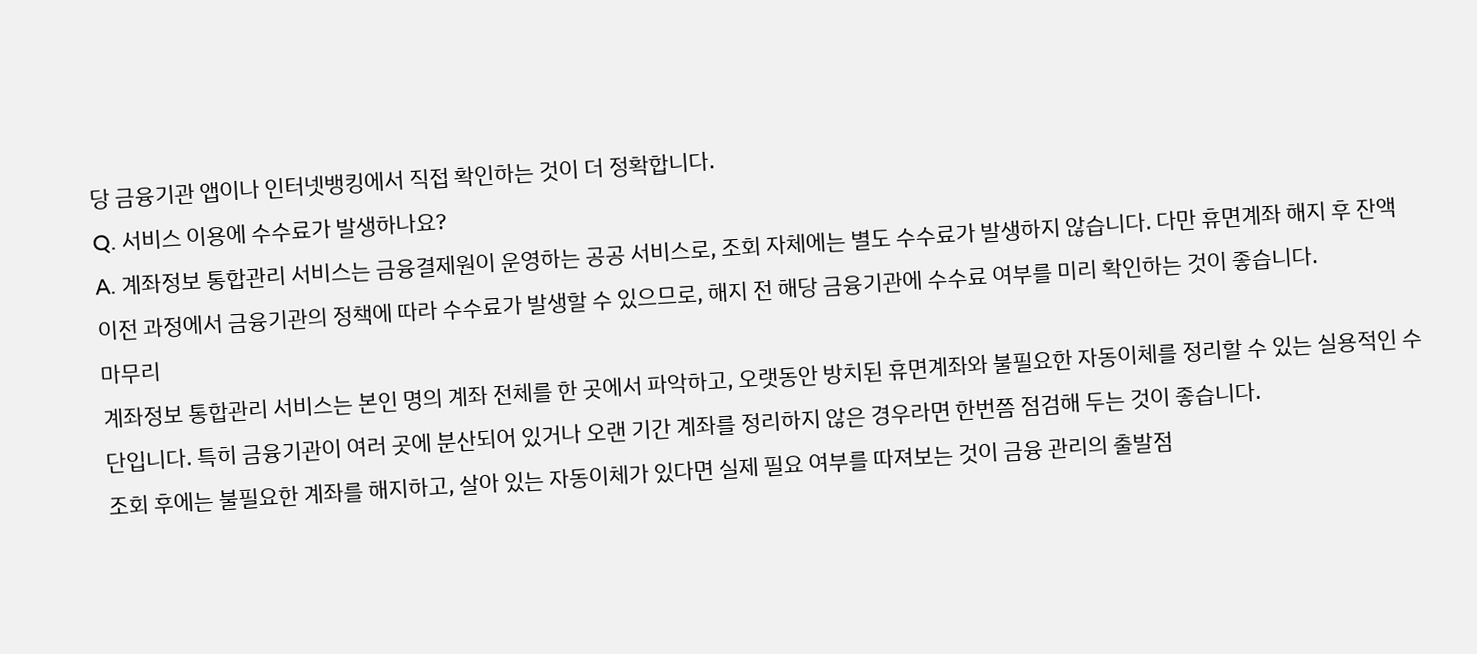당 금융기관 앱이나 인터넷뱅킹에서 직접 확인하는 것이 더 정확합니다.
Q. 서비스 이용에 수수료가 발생하나요?
A. 계좌정보 통합관리 서비스는 금융결제원이 운영하는 공공 서비스로, 조회 자체에는 별도 수수료가 발생하지 않습니다. 다만 휴면계좌 해지 후 잔액 이전 과정에서 금융기관의 정책에 따라 수수료가 발생할 수 있으므로, 해지 전 해당 금융기관에 수수료 여부를 미리 확인하는 것이 좋습니다.
마무리
계좌정보 통합관리 서비스는 본인 명의 계좌 전체를 한 곳에서 파악하고, 오랫동안 방치된 휴면계좌와 불필요한 자동이체를 정리할 수 있는 실용적인 수단입니다. 특히 금융기관이 여러 곳에 분산되어 있거나 오랜 기간 계좌를 정리하지 않은 경우라면 한번쯤 점검해 두는 것이 좋습니다.
조회 후에는 불필요한 계좌를 해지하고, 살아 있는 자동이체가 있다면 실제 필요 여부를 따져보는 것이 금융 관리의 출발점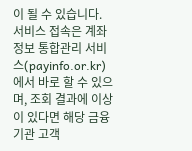이 될 수 있습니다. 서비스 접속은 계좌정보 통합관리 서비스(payinfo.or.kr)에서 바로 할 수 있으며, 조회 결과에 이상이 있다면 해당 금융기관 고객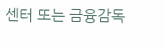센터 또는 금융감독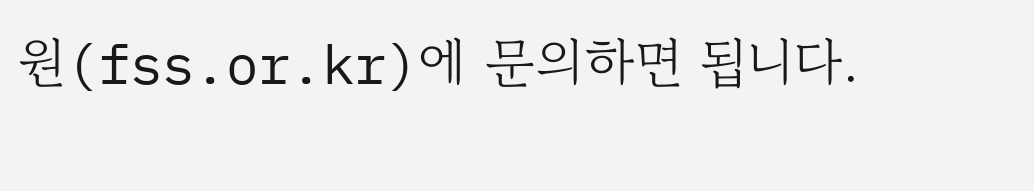원(fss.or.kr)에 문의하면 됩니다.